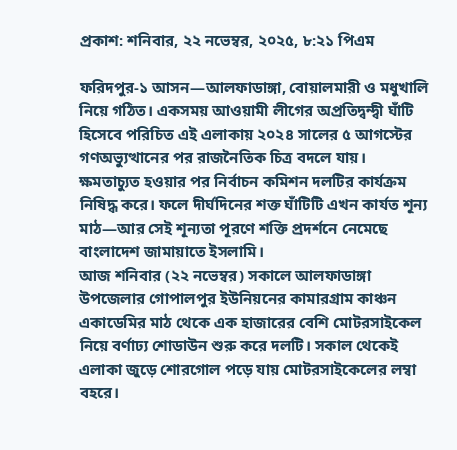প্রকাশ: শনিবার, ২২ নভেম্বর, ২০২৫, ৮:২১ পিএম

ফরিদপুর-১ আসন—আলফাডাঙ্গা, বোয়ালমারী ও মধুখালি নিয়ে গঠিত। একসময় আওয়ামী লীগের অপ্রতিদ্বন্দ্বী ঘাঁটি হিসেবে পরিচিত এই এলাকায় ২০২৪ সালের ৫ আগস্টের গণঅভ্যুত্থানের পর রাজনৈতিক চিত্র বদলে যায়। ক্ষমতাচ্যুত হওয়ার পর নির্বাচন কমিশন দলটির কার্যক্রম নিষিদ্ধ করে। ফলে দীর্ঘদিনের শক্ত ঘাঁটিটি এখন কার্যত শূন্য মাঠ—আর সেই শূন্যতা পূরণে শক্তি প্রদর্শনে নেমেছে বাংলাদেশ জামায়াতে ইসলামি।
আজ শনিবার (২২ নভেম্বর) সকালে আলফাডাঙ্গা উপজেলার গোপালপুর ইউনিয়নের কামারগ্রাম কাঞ্চন একাডেমির মাঠ থেকে এক হাজারের বেশি মোটরসাইকেল নিয়ে বর্ণাঢ্য শোডাউন শুরু করে দলটি। সকাল থেকেই এলাকা জুড়ে শোরগোল পড়ে যায় মোটরসাইকেলের লম্বা বহরে।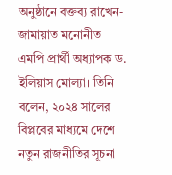অনুষ্ঠানে বক্তব্য রাখেন- জামায়াত মনোনীত এমপি প্রার্থী অধ্যাপক ড. ইলিয়াস মোল্যা। তিনি বলেন, ২০২৪ সালের বিপ্লবের মাধ্যমে দেশে নতুন রাজনীতির সূচনা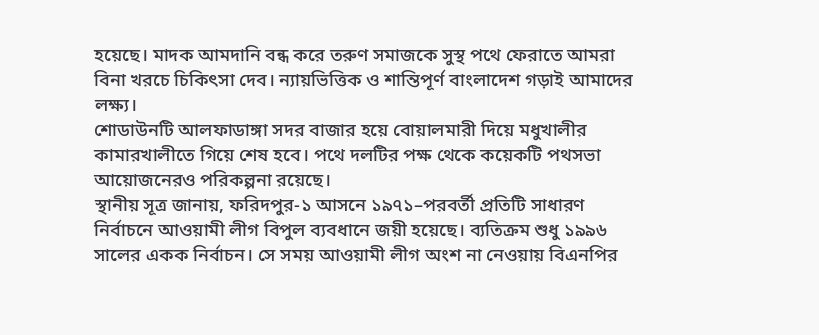হয়েছে। মাদক আমদানি বন্ধ করে তরুণ সমাজকে সুস্থ পথে ফেরাতে আমরা বিনা খরচে চিকিৎসা দেব। ন্যায়ভিত্তিক ও শান্তিপূর্ণ বাংলাদেশ গড়াই আমাদের লক্ষ্য।
শোডাউনটি আলফাডাঙ্গা সদর বাজার হয়ে বোয়ালমারী দিয়ে মধুখালীর কামারখালীতে গিয়ে শেষ হবে। পথে দলটির পক্ষ থেকে কয়েকটি পথসভা আয়োজনেরও পরিকল্পনা রয়েছে।
স্থানীয় সূত্র জানায়, ফরিদপুর-১ আসনে ১৯৭১–পরবর্তী প্রতিটি সাধারণ নির্বাচনে আওয়ামী লীগ বিপুল ব্যবধানে জয়ী হয়েছে। ব্যতিক্রম শুধু ১৯৯৬ সালের একক নির্বাচন। সে সময় আওয়ামী লীগ অংশ না নেওয়ায় বিএনপির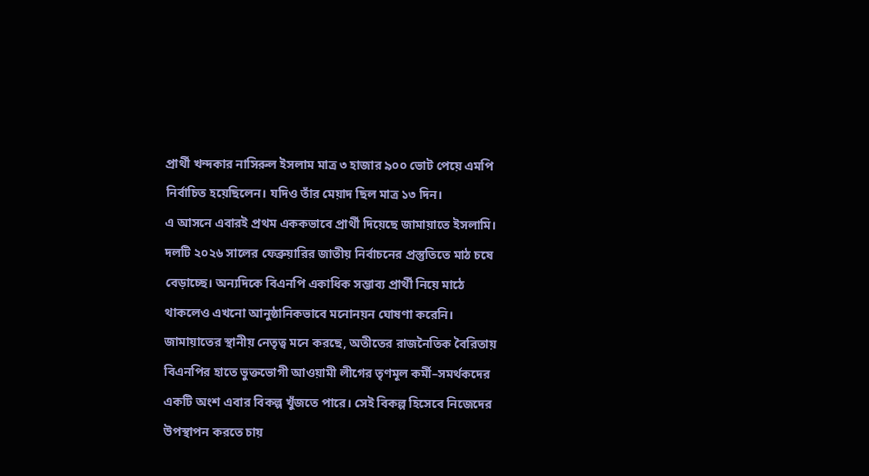প্রার্থী খন্দকার নাসিরুল ইসলাম মাত্র ৩ হাজার ৯০০ ভোট পেয়ে এমপি নির্বাচিত হয়েছিলেন। যদিও তাঁর মেয়াদ ছিল মাত্র ১৩ দিন।
এ আসনে এবারই প্রথম এককভাবে প্রার্থী দিয়েছে জামায়াতে ইসলামি। দলটি ২০২৬ সালের ফেব্রুয়ারির জাতীয় নির্বাচনের প্রস্তুতিতে মাঠ চষে বেড়াচ্ছে। অন্যদিকে বিএনপি একাধিক সম্ভাব্য প্রার্থী নিয়ে মাঠে থাকলেও এখনো আনুষ্ঠানিকভাবে মনোনয়ন ঘোষণা করেনি।
জামায়াতের স্থানীয় নেতৃত্ব মনে করছে, অতীতের রাজনৈতিক বৈরিতায় বিএনপির হাতে ভুক্তভোগী আওয়ামী লীগের তৃণমূল কর্মী–সমর্থকদের একটি অংশ এবার বিকল্প খুঁজতে পারে। সেই বিকল্প হিসেবে নিজেদের উপস্থাপন করতে চায়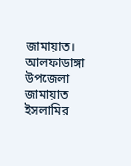জামায়াত।
আলফাডাঙ্গা উপজেলা জামায়াত ইসলামির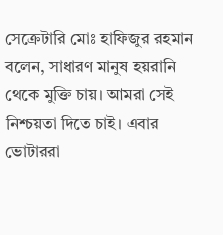সেক্রেটারি মোঃ হাফিজুর রহমান বলেন, সাধারণ মানুষ হয়রানি থেকে মুক্তি চায়। আমরা সেই নিশ্চয়তা দিতে চাই। এবার ভোটাররা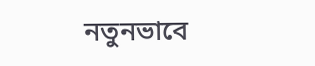নতুনভাবে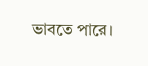ভাবতে পারে।